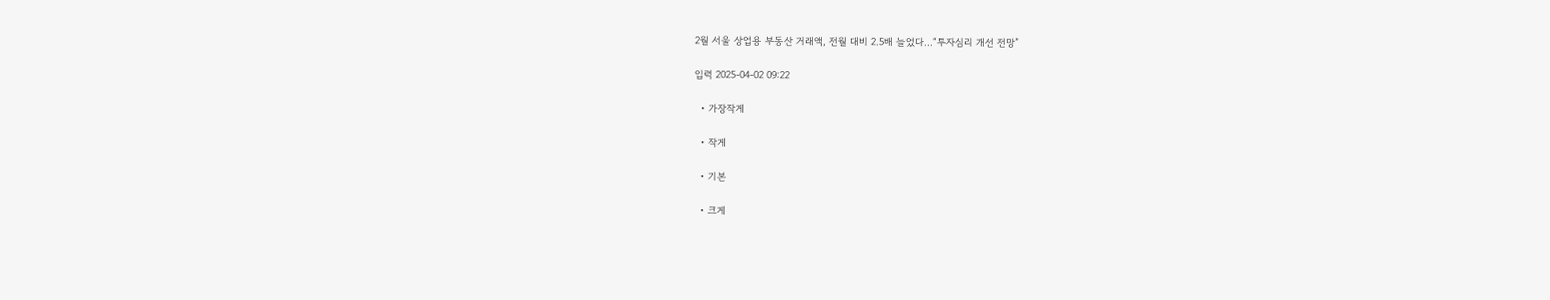2월 서울 상업용 부동산 거래액, 전월 대비 2.5배 늘었다…“투자심리 개선 전망”

입력 2025-04-02 09:22

  • 가장작게

  • 작게

  • 기본

  • 크게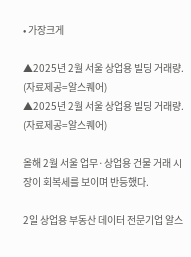• 가장크게

▲2025년 2월 서울 상업용 빌딩 거래량. (자료제공=알스퀘어)
▲2025년 2월 서울 상업용 빌딩 거래량. (자료제공=알스퀘어)

올해 2월 서울 업무·상업용 건물 거래 시장이 회복세를 보이며 반등했다.

2일 상업용 부동산 데이터 전문기업 알스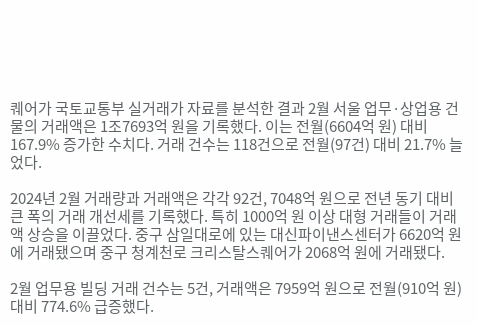퀘어가 국토교통부 실거래가 자료를 분석한 결과 2월 서울 업무·상업용 건물의 거래액은 1조7693억 원을 기록했다. 이는 전월(6604억 원) 대비 167.9% 증가한 수치다. 거래 건수는 118건으로 전월(97건) 대비 21.7% 늘었다.

2024년 2월 거래량과 거래액은 각각 92건, 7048억 원으로 전년 동기 대비 큰 폭의 거래 개선세를 기록했다. 특히 1000억 원 이상 대형 거래들이 거래액 상승을 이끌었다. 중구 삼일대로에 있는 대신파이낸스센터가 6620억 원에 거래됐으며 중구 청계천로 크리스탈스퀘어가 2068억 원에 거래됐다.

2월 업무용 빌딩 거래 건수는 5건, 거래액은 7959억 원으로 전월(910억 원) 대비 774.6% 급증했다.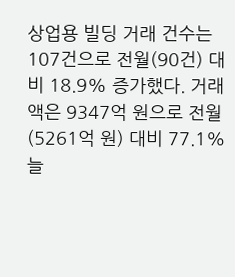상업용 빌딩 거래 건수는 107건으로 전월(90건) 대비 18.9% 증가했다. 거래액은 9347억 원으로 전월(5261억 원) 대비 77.1% 늘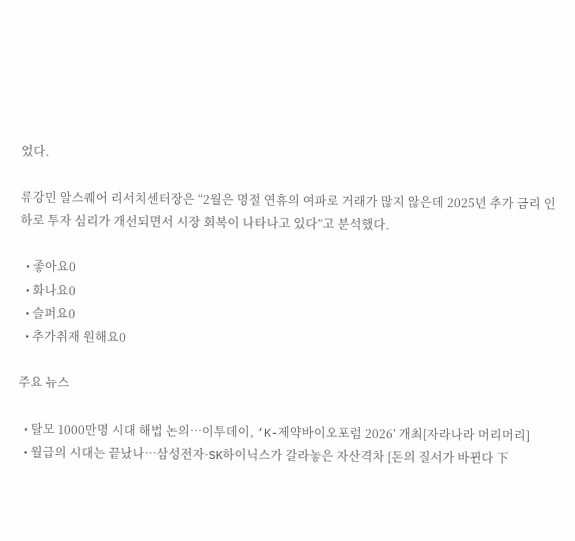었다.

류강민 알스퀘어 리서치센터장은 “2월은 명절 연휴의 여파로 거래가 많지 않은데 2025년 추가 금리 인하로 투자 심리가 개선되면서 시장 회복이 나타나고 있다”고 분석했다.

  • 좋아요0
  • 화나요0
  • 슬퍼요0
  • 추가취재 원해요0

주요 뉴스

  • 탈모 1000만명 시대 해법 논의…이투데이, ‘K-제약바이오포럼 2026’ 개최[자라나라 머리머리]
  • 월급의 시대는 끝났나…삼성전자·SK하이닉스가 갈라놓은 자산격차 [돈의 질서가 바뀐다 下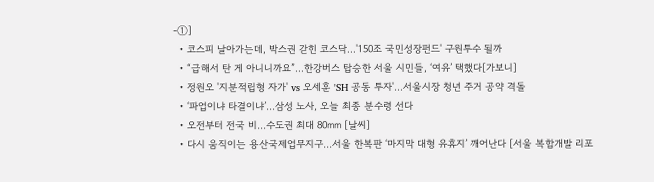-①]
  • 코스피 날아가는데, 박스권 갇힌 코스닥…'150조 국민성장펀드' 구원투수 될까
  • “급해서 탄 게 아니니까요”…한강버스 탑승한 서울 시민들, ‘여유’ 택했다[가보니]
  • 정원오 '지분적립형 자가' vs 오세훈 'SH 공동 투자'…서울시장 청년 주거 공약 격돌
  • ‘파업이냐 타결이냐’…삼성 노사, 오늘 최종 분수령 선다
  • 오전부터 전국 비…수도권 최대 80㎜ [날씨]
  • 다시 움직이는 용산국제업무지구…서울 한복판 ‘마지막 대형 유휴지’ 깨어난다 [서울 복합개발 리포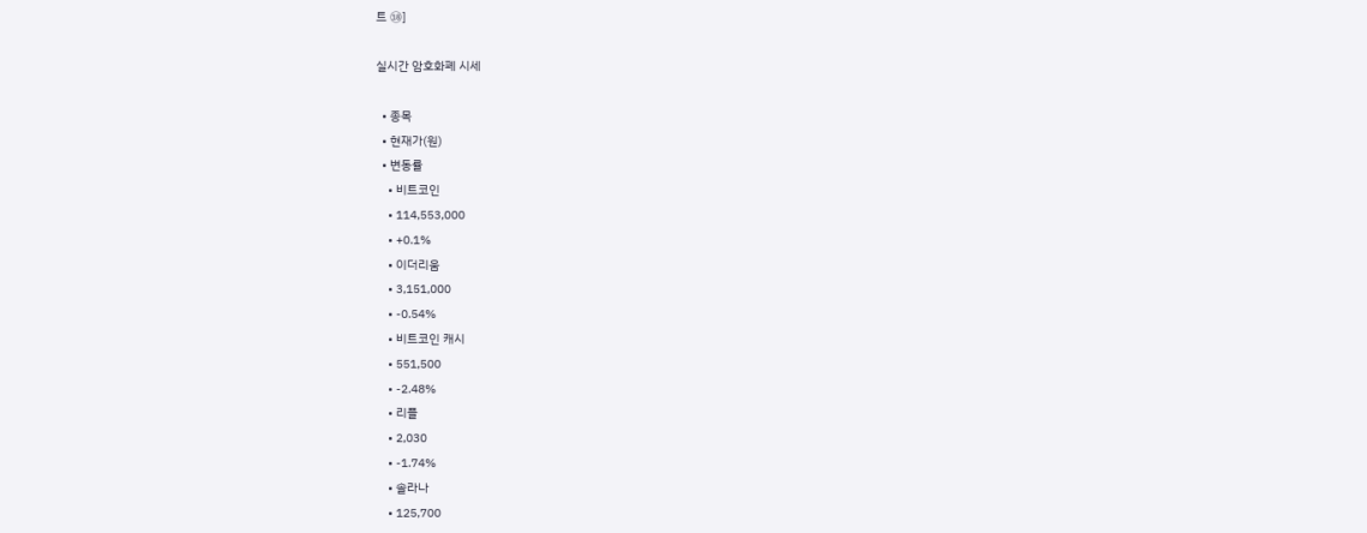트 ⑱]

실시간 암호화폐 시세

  • 종목
  • 현재가(원)
  • 변동률
    • 비트코인
    • 114,553,000
    • +0.1%
    • 이더리움
    • 3,151,000
    • -0.54%
    • 비트코인 캐시
    • 551,500
    • -2.48%
    • 리플
    • 2,030
    • -1.74%
    • 솔라나
    • 125,700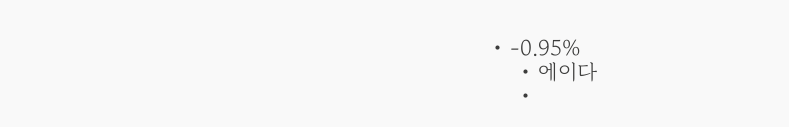• -0.95%
    • 에이다
    •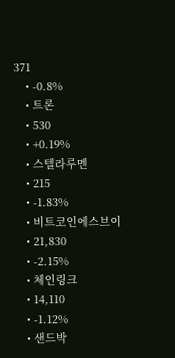371
    • -0.8%
    • 트론
    • 530
    • +0.19%
    • 스텔라루멘
    • 215
    • -1.83%
    • 비트코인에스브이
    • 21,830
    • -2.15%
    • 체인링크
    • 14,110
    • -1.12%
    • 샌드박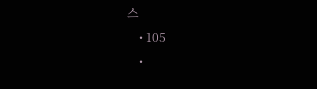스
    • 105
    •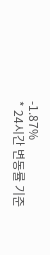-1.87%
* 24시간 변동률 기준